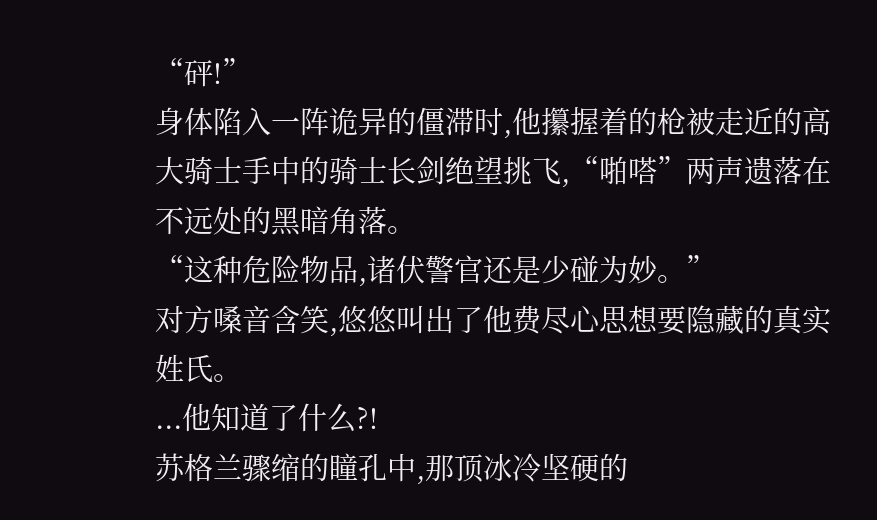“砰!”
身体陷入一阵诡异的僵滞时,他攥握着的枪被走近的高大骑士手中的骑士长剑绝望挑飞,“啪嗒”两声遗落在不远处的黑暗角落。
“这种危险物品,诸伏警官还是少碰为妙。”
对方嗓音含笑,悠悠叫出了他费尽心思想要隐藏的真实姓氏。
...他知道了什么?!
苏格兰骤缩的瞳孔中,那顶冰冷坚硬的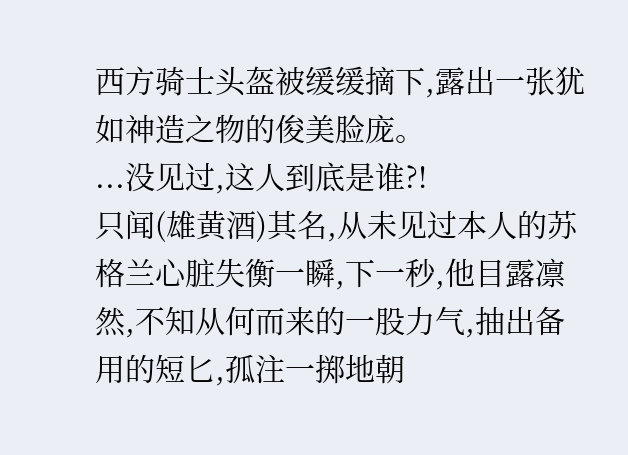西方骑士头盔被缓缓摘下,露出一张犹如神造之物的俊美脸庞。
...没见过,这人到底是谁?!
只闻(雄黄酒)其名,从未见过本人的苏格兰心脏失衡一瞬,下一秒,他目露凛然,不知从何而来的一股力气,抽出备用的短匕,孤注一掷地朝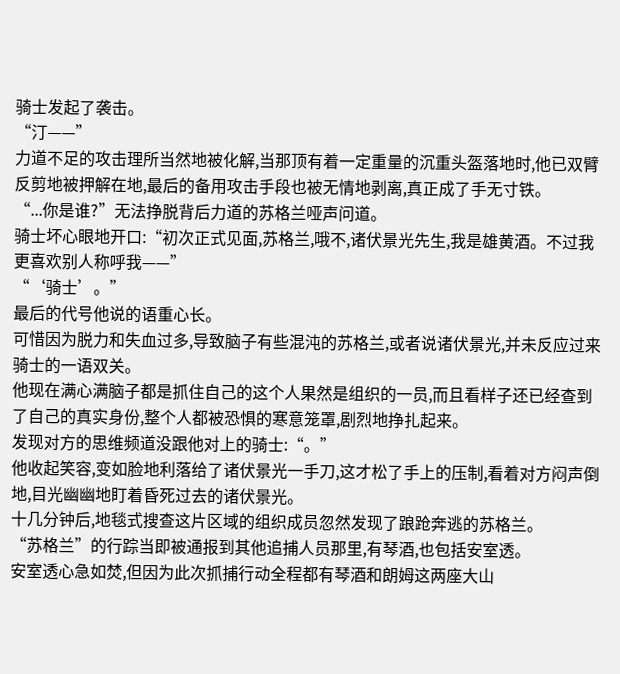骑士发起了袭击。
“汀——”
力道不足的攻击理所当然地被化解,当那顶有着一定重量的沉重头盔落地时,他已双臂反剪地被押解在地,最后的备用攻击手段也被无情地剥离,真正成了手无寸铁。
“...你是谁?”无法挣脱背后力道的苏格兰哑声问道。
骑士坏心眼地开口:“初次正式见面,苏格兰,哦不,诸伏景光先生,我是雄黄酒。不过我更喜欢别人称呼我——”
“‘骑士’。”
最后的代号他说的语重心长。
可惜因为脱力和失血过多,导致脑子有些混沌的苏格兰,或者说诸伏景光,并未反应过来骑士的一语双关。
他现在满心满脑子都是抓住自己的这个人果然是组织的一员,而且看样子还已经查到了自己的真实身份,整个人都被恐惧的寒意笼罩,剧烈地挣扎起来。
发现对方的思维频道没跟他对上的骑士:“。”
他收起笑容,变如脸地利落给了诸伏景光一手刀,这才松了手上的压制,看着对方闷声倒地,目光幽幽地盯着昏死过去的诸伏景光。
十几分钟后,地毯式搜查这片区域的组织成员忽然发现了踉跄奔逃的苏格兰。
“苏格兰”的行踪当即被通报到其他追捕人员那里,有琴酒,也包括安室透。
安室透心急如焚,但因为此次抓捕行动全程都有琴酒和朗姆这两座大山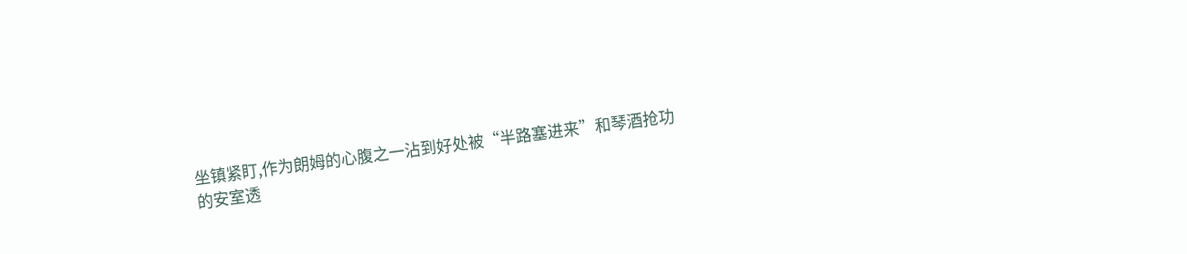坐镇紧盯,作为朗姆的心腹之一沾到好处被“半路塞进来”和琴酒抢功的安室透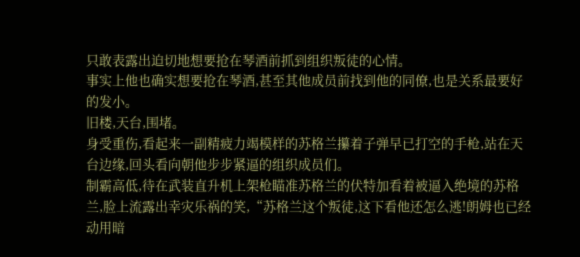只敢表露出迫切地想要抢在琴酒前抓到组织叛徒的心情。
事实上他也确实想要抢在琴酒,甚至其他成员前找到他的同僚,也是关系最要好的发小。
旧楼,天台,围堵。
身受重伤,看起来一副精疲力竭模样的苏格兰攥着子弹早已打空的手枪,站在天台边缘,回头看向朝他步步紧逼的组织成员们。
制霸高低,待在武装直升机上架枪瞄准苏格兰的伏特加看着被逼入绝境的苏格兰,脸上流露出幸灾乐祸的笑,“苏格兰这个叛徒,这下看他还怎么逃!朗姆也已经动用暗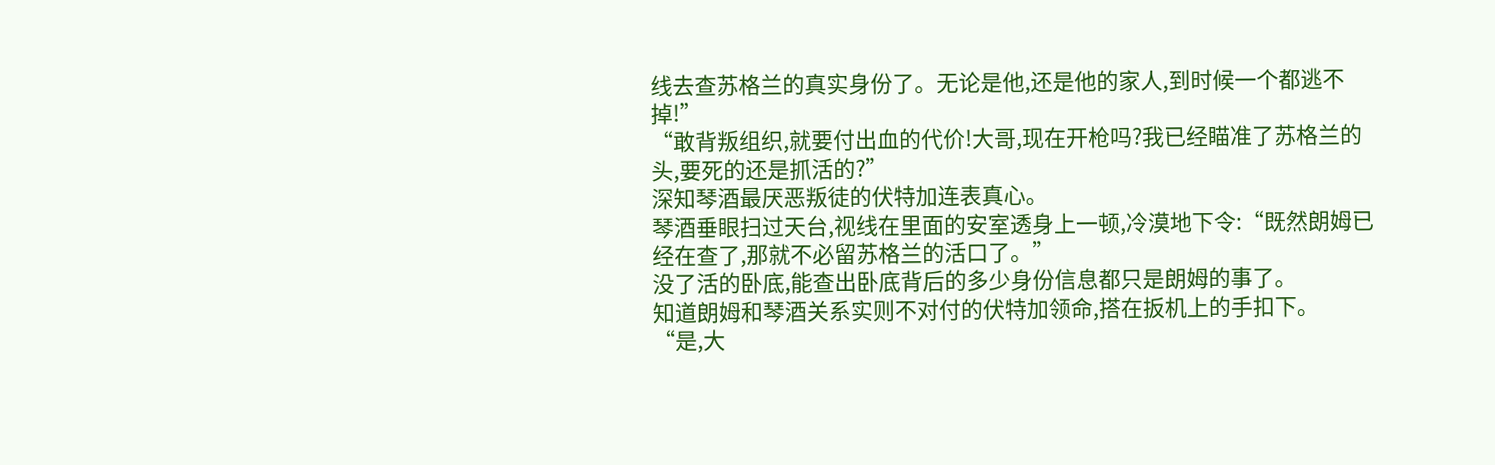线去查苏格兰的真实身份了。无论是他,还是他的家人,到时候一个都逃不掉!”
“敢背叛组织,就要付出血的代价!大哥,现在开枪吗?我已经瞄准了苏格兰的头,要死的还是抓活的?”
深知琴酒最厌恶叛徒的伏特加连表真心。
琴酒垂眼扫过天台,视线在里面的安室透身上一顿,冷漠地下令:“既然朗姆已经在查了,那就不必留苏格兰的活口了。”
没了活的卧底,能查出卧底背后的多少身份信息都只是朗姆的事了。
知道朗姆和琴酒关系实则不对付的伏特加领命,搭在扳机上的手扣下。
“是,大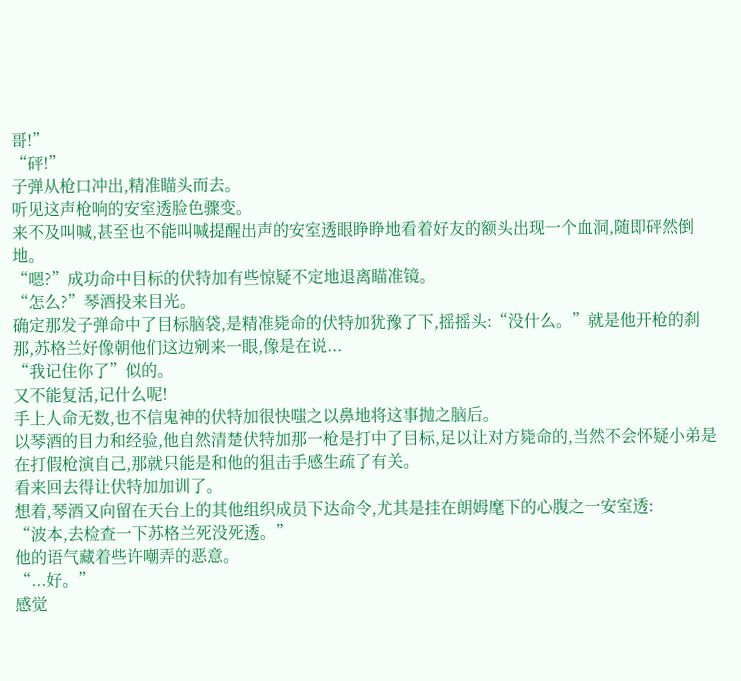哥!”
“砰!”
子弹从枪口冲出,精准瞄头而去。
听见这声枪响的安室透脸色骤变。
来不及叫喊,甚至也不能叫喊提醒出声的安室透眼睁睁地看着好友的额头出现一个血洞,随即砰然倒地。
“嗯?”成功命中目标的伏特加有些惊疑不定地退离瞄准镜。
“怎么?”琴酒投来目光。
确定那发子弹命中了目标脑袋,是精准毙命的伏特加犹豫了下,摇摇头:“没什么。”就是他开枪的刹那,苏格兰好像朝他们这边剜来一眼,像是在说...
“我记住你了”似的。
又不能复活,记什么呢!
手上人命无数,也不信鬼神的伏特加很快嗤之以鼻地将这事抛之脑后。
以琴酒的目力和经验,他自然清楚伏特加那一枪是打中了目标,足以让对方毙命的,当然不会怀疑小弟是在打假枪演自己,那就只能是和他的狙击手感生疏了有关。
看来回去得让伏特加加训了。
想着,琴酒又向留在天台上的其他组织成员下达命令,尤其是挂在朗姆麾下的心腹之一安室透:
“波本,去检查一下苏格兰死没死透。”
他的语气藏着些许嘲弄的恶意。
“...好。”
感觉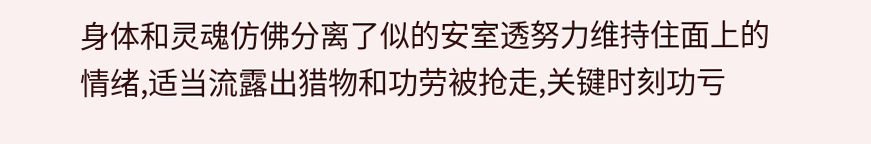身体和灵魂仿佛分离了似的安室透努力维持住面上的情绪,适当流露出猎物和功劳被抢走,关键时刻功亏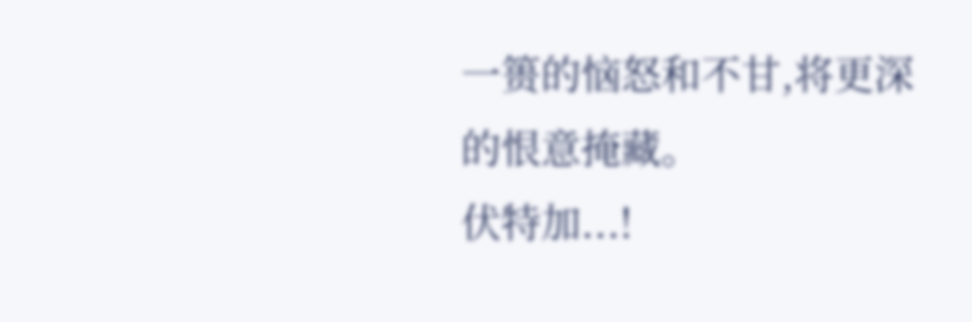一篑的恼怒和不甘,将更深的恨意掩藏。
伏特加...!